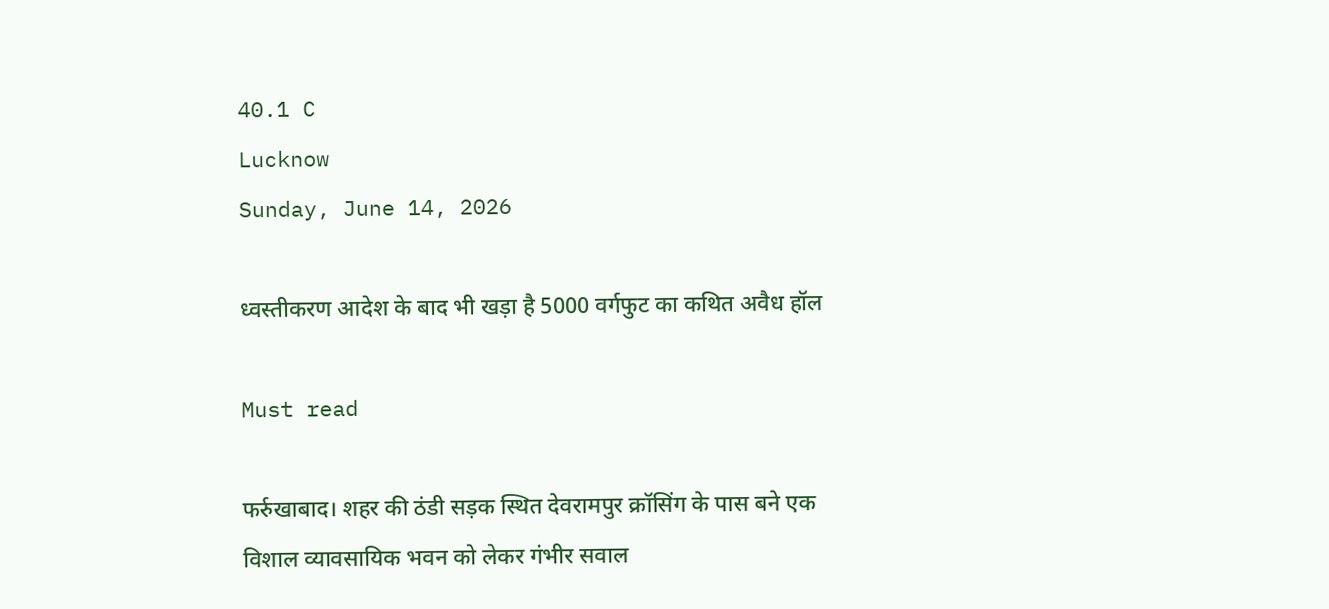40.1 C
Lucknow
Sunday, June 14, 2026

ध्वस्तीकरण आदेश के बाद भी खड़ा है 5000 वर्गफुट का कथित अवैध हॉल

Must read

फर्रुखाबाद। शहर की ठंडी सड़क स्थित देवरामपुर क्रॉसिंग के पास बने एक विशाल व्यावसायिक भवन को लेकर गंभीर सवाल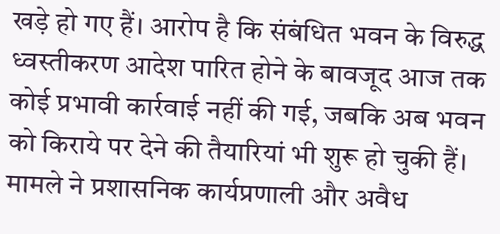खड़े हो गए हैं। आरोप है कि संबंधित भवन के विरुद्ध ध्वस्तीकरण आदेश पारित होने के बावजूद आज तक कोई प्रभावी कार्रवाई नहीं की गई, जबकि अब भवन को किराये पर देने की तैयारियां भी शुरू हो चुकी हैं। मामले ने प्रशासनिक कार्यप्रणाली और अवैध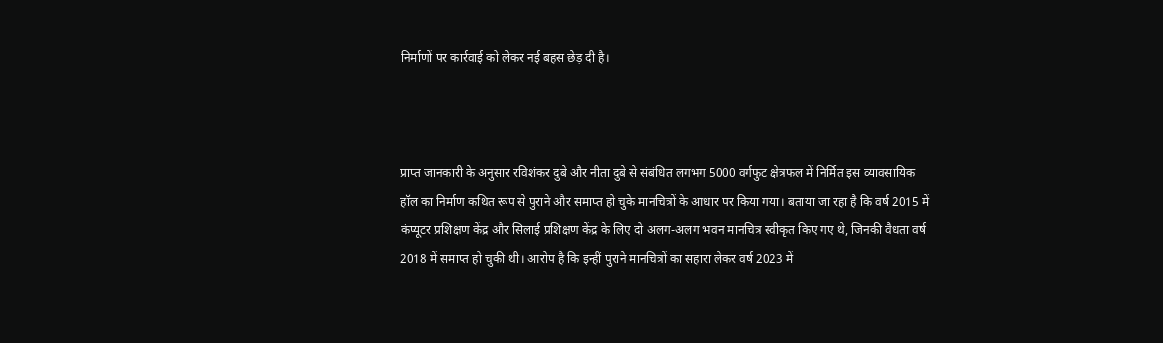निर्माणों पर कार्रवाई को लेकर नई बहस छेड़ दी है।



प्राप्त जानकारी के अनुसार रविशंकर दुबे और नीता दुबे से संबंधित लगभग 5000 वर्गफुट क्षेत्रफल में निर्मित इस व्यावसायिक हॉल का निर्माण कथित रूप से पुराने और समाप्त हो चुके मानचित्रों के आधार पर किया गया। बताया जा रहा है कि वर्ष 2015 में कंप्यूटर प्रशिक्षण केंद्र और सिलाई प्रशिक्षण केंद्र के लिए दो अलग-अलग भवन मानचित्र स्वीकृत किए गए थे, जिनकी वैधता वर्ष 2018 में समाप्त हो चुकी थी। आरोप है कि इन्हीं पुराने मानचित्रों का सहारा लेकर वर्ष 2023 में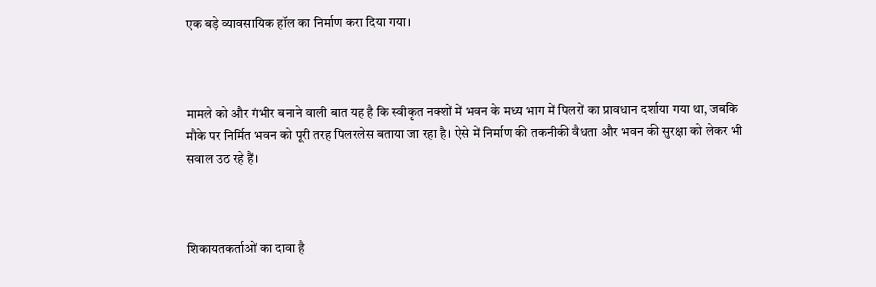एक बड़े व्यावसायिक हॉल का निर्माण करा दिया गया।



मामले को और गंभीर बनाने वाली बात यह है कि स्वीकृत नक्शों में भवन के मध्य भाग में पिलरों का प्रावधान दर्शाया गया था, जबकि मौके पर निर्मित भवन को पूरी तरह पिलरलेस बताया जा रहा है। ऐसे में निर्माण की तकनीकी वैधता और भवन की सुरक्षा को लेकर भी सवाल उठ रहे हैं।



शिकायतकर्ताओं का दावा है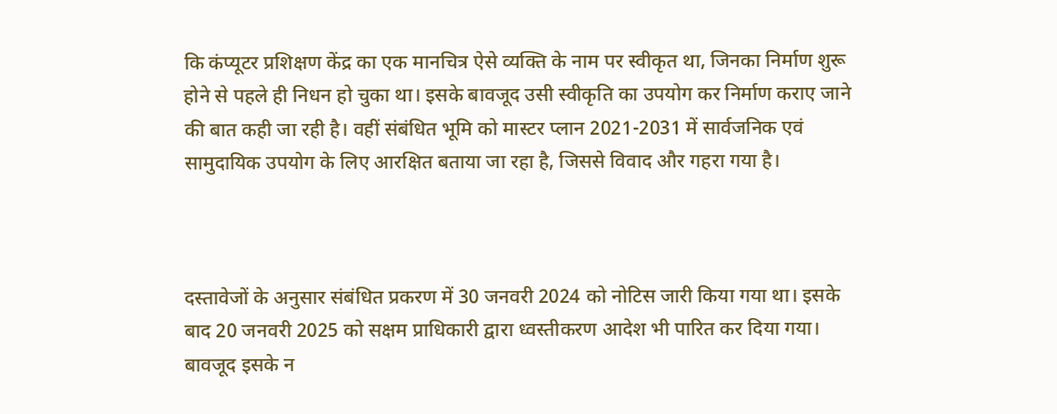कि कंप्यूटर प्रशिक्षण केंद्र का एक मानचित्र ऐसे व्यक्ति के नाम पर स्वीकृत था, जिनका निर्माण शुरू होने से पहले ही निधन हो चुका था। इसके बावजूद उसी स्वीकृति का उपयोग कर निर्माण कराए जाने की बात कही जा रही है। वहीं संबंधित भूमि को मास्टर प्लान 2021-2031 में सार्वजनिक एवं सामुदायिक उपयोग के लिए आरक्षित बताया जा रहा है, जिससे विवाद और गहरा गया है।



दस्तावेजों के अनुसार संबंधित प्रकरण में 30 जनवरी 2024 को नोटिस जारी किया गया था। इसके बाद 20 जनवरी 2025 को सक्षम प्राधिकारी द्वारा ध्वस्तीकरण आदेश भी पारित कर दिया गया। बावजूद इसके न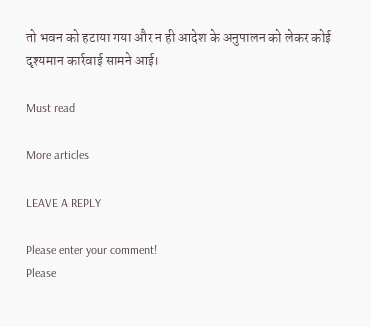तो भवन को हटाया गया और न ही आदेश के अनुपालन को लेकर कोई दृश्यमान कार्रवाई सामने आई।

Must read

More articles

LEAVE A REPLY

Please enter your comment!
Please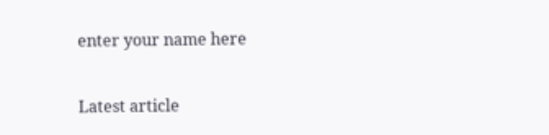enter your name here

Latest article